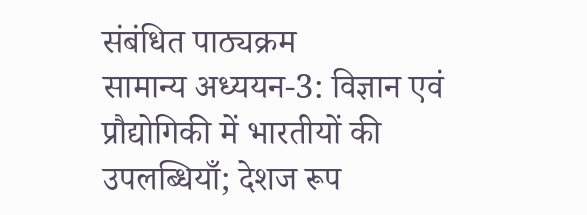संबंधित पाठ्यक्रम
सामान्य अध्ययन-3: विज्ञान एवं प्रौद्योगिकी में भारतीयों की उपलब्धियाँ; देशज रूप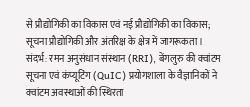से प्रौद्योगिकी का विकास एवं नई प्रौद्योगिकी का विकास; सूचना प्रौद्योगिकी और अंतरिक्ष के क्षेत्र में जागरूकता।
संदर्भ: रमन अनुसंधान संस्थान (RRI), बेंगलुरु की क्वांटम सूचना एवं कंप्यूटिंग (QuIC) प्रयोगशाला के वैज्ञानिकों ने क्वांटम अवस्थाओं की स्थिरता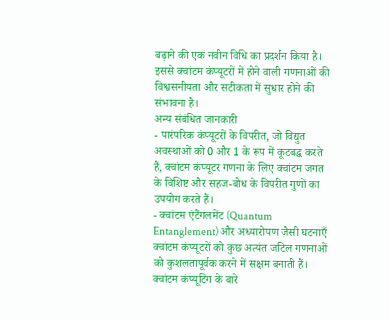बढ़ाने की एक नवीन विधि का प्रदर्शन किया है। इससे क्वांटम कंप्यूटरों में होने वाली गणनाओं की विश्वसनीयता और सटीकता में सुधार होने की संभावना है।
अन्य संबंधित जानकारी
- पारंपरिक कंप्यूटरों के विपरीत, जो विद्युत अवस्थाओं को 0 और 1 के रूप में कूटबद्ध करते हैं, क्वांटम कंप्यूटर गणना के लिए क्वांटम जगत के विशिष्ट और सहज-बोध के विपरीत गुणों का उपयोग करते हैं।
- क्वांटम एंटैंगलमेंट (Quantum Entanglement) और अध्यारोपण जैसी घटनाएँ क्वांटम कंप्यूटरों को कुछ अत्यंत जटिल गणनाओं को कुशलतापूर्वक करने में सक्षम बनाती हैं।
क्वांटम कंप्यूटिंग के बारे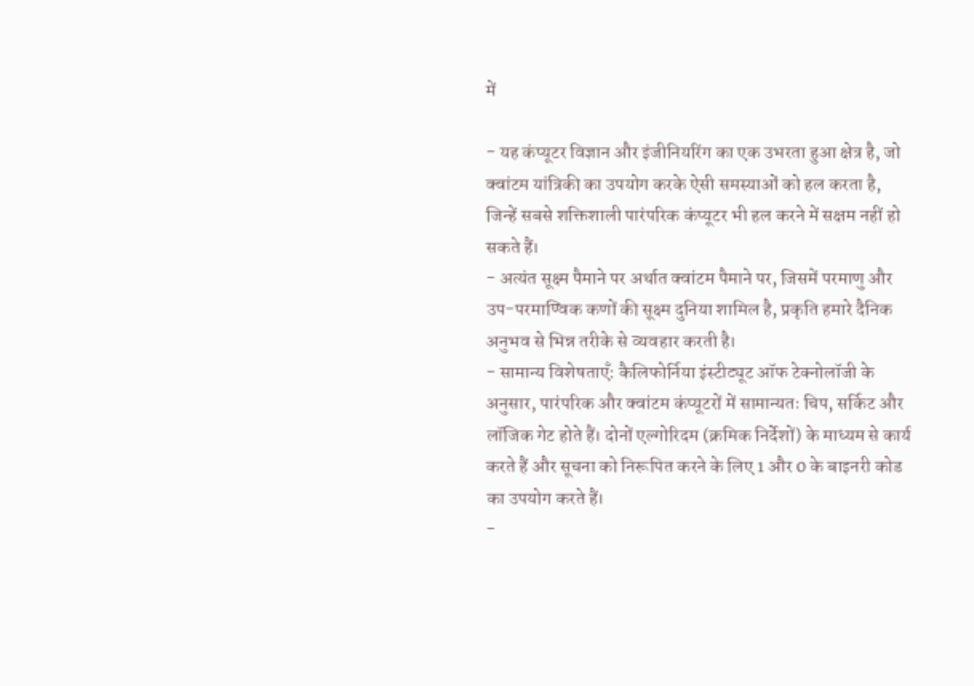में

- यह कंप्यूटर विज्ञान और इंजीनियरिंग का एक उभरता हुआ क्षेत्र है, जो क्वांटम यांत्रिकी का उपयोग करके ऐसी समस्याओं को हल करता है, जिन्हें सबसे शक्तिशाली पारंपरिक कंप्यूटर भी हल करने में सक्षम नहीं हो सकते हैं।
- अत्यंत सूक्ष्म पैमाने पर अर्थात क्वांटम पैमाने पर, जिसमें परमाणु और उप-परमाण्विक कणों की सूक्ष्म दुनिया शामिल है, प्रकृति हमारे दैनिक अनुभव से भिन्न तरीके से व्यवहार करती है।
- सामान्य विशेषताएँ: कैलिफोर्निया इंस्टीट्यूट ऑफ टेक्नोलॉजी के अनुसार, पारंपरिक और क्वांटम कंप्यूटरों में सामान्यतः चिप, सर्किट और लॉजिक गेट होते हैं। दोनों एल्गोरिदम (क्रमिक निर्देशों) के माध्यम से कार्य करते हैं और सूचना को निरूपित करने के लिए 1 और 0 के बाइनरी कोड का उपयोग करते हैं।
-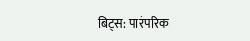बिट्स: पारंपरिक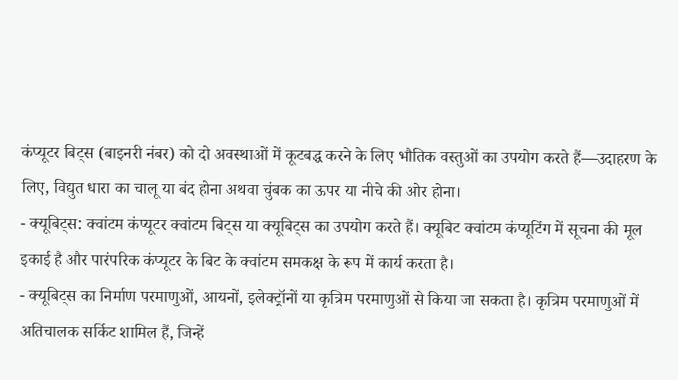कंप्यूटर बिट्स (बाइनरी नंबर) को दो अवस्थाओं में कूटबद्ध करने के लिए भौतिक वस्तुओं का उपयोग करते हैं—उदाहरण के लिए, विद्युत धारा का चालू या बंद होना अथवा चुंबक का ऊपर या नीचे की ओर होना।
- क्यूबिट्स: क्वांटम कंप्यूटर क्वांटम बिट्स या क्यूबिट्स का उपयोग करते हैं। क्यूबिट क्वांटम कंप्यूटिंग में सूचना की मूल इकाई है और पारंपरिक कंप्यूटर के बिट के क्वांटम समकक्ष के रूप में कार्य करता है।
- क्यूबिट्स का निर्माण परमाणुओं, आयनों, इलेक्ट्रॉनों या कृत्रिम परमाणुओं से किया जा सकता है। कृत्रिम परमाणुओं में अतिचालक सर्किट शामिल हैं, जिन्हें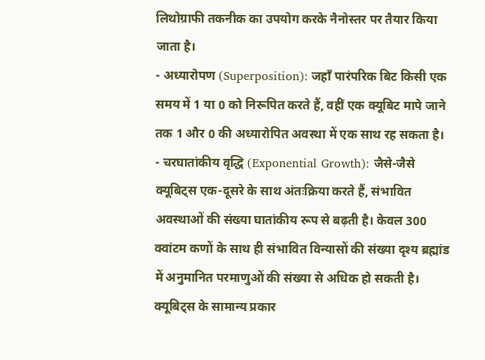लिथोग्राफी तकनीक का उपयोग करके नैनोस्तर पर तैयार किया जाता है।
- अध्यारोपण (Superposition): जहाँ पारंपरिक बिट किसी एक समय में 1 या 0 को निरूपित करते हैं, वहीं एक क्यूबिट मापे जाने तक 1 और 0 की अध्यारोपित अवस्था में एक साथ रह सकता है।
- चरघातांकीय वृद्धि (Exponential Growth): जैसे-जैसे क्यूबिट्स एक-दूसरे के साथ अंतःक्रिया करते हैं, संभावित अवस्थाओं की संख्या घातांकीय रूप से बढ़ती है। केवल 300 क्वांटम कणों के साथ ही संभावित विन्यासों की संख्या दृश्य ब्रह्मांड में अनुमानित परमाणुओं की संख्या से अधिक हो सकती है।
क्यूबिट्स के सामान्य प्रकार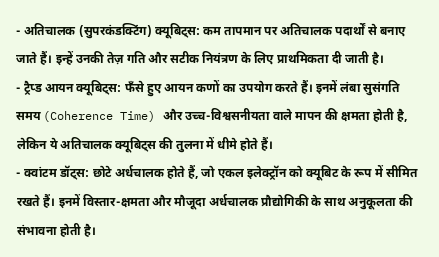- अतिचालक (सुपरकंडक्टिंग) क्यूबिट्स: कम तापमान पर अतिचालक पदार्थों से बनाए जाते हैं। इन्हें उनकी तेज़ गति और सटीक नियंत्रण के लिए प्राथमिकता दी जाती है।
- ट्रैप्ड आयन क्यूबिट्स: फँसे हुए आयन कणों का उपयोग करते हैं। इनमें लंबा सुसंगति समय (Coherence Time) और उच्च-विश्वसनीयता वाले मापन की क्षमता होती है, लेकिन ये अतिचालक क्यूबिट्स की तुलना में धीमे होते हैं।
- क्वांटम डॉट्स: छोटे अर्धचालक होते हैं, जो एकल इलेक्ट्रॉन को क्यूबिट के रूप में सीमित रखते हैं। इनमें विस्तार-क्षमता और मौजूदा अर्धचालक प्रौद्योगिकी के साथ अनुकूलता की संभावना होती है।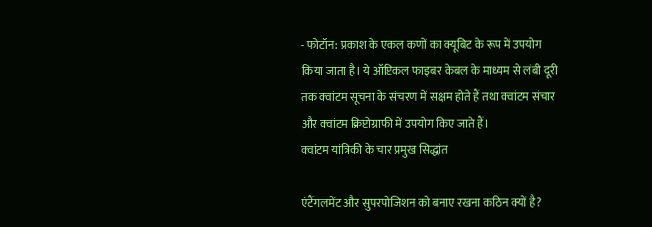- फोटॉन: प्रकाश के एकल कणों का क्यूबिट के रूप में उपयोग किया जाता है। ये ऑप्टिकल फाइबर केबल के माध्यम से लंबी दूरी तक क्वांटम सूचना के संचरण में सक्षम होते हैं तथा क्वांटम संचार और क्वांटम क्रिप्टोग्राफी में उपयोग किए जाते हैं।
क्वांटम यांत्रिकी के चार प्रमुख सिद्धांत

एंटैंगलमेंट और सुपरपोजिशन को बनाए रखना कठिन क्यों है?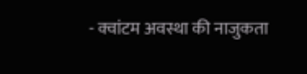- क्वांटम अवस्था की नाजुकता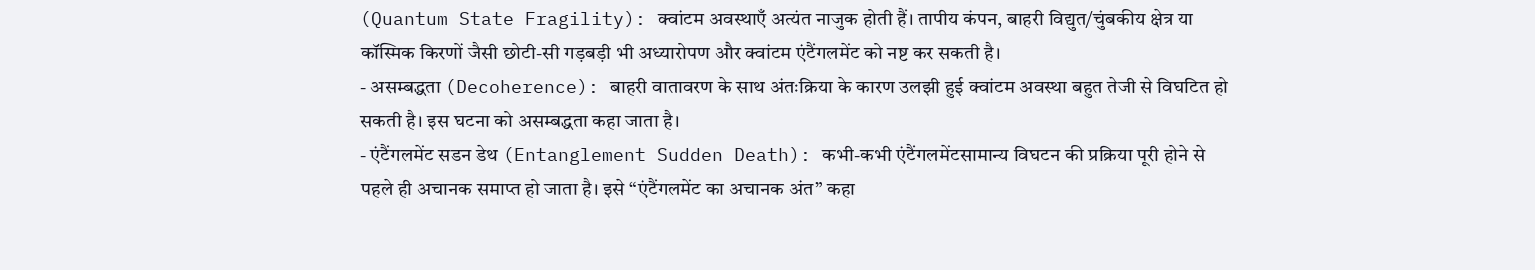(Quantum State Fragility): क्वांटम अवस्थाएँ अत्यंत नाजुक होती हैं। तापीय कंपन, बाहरी विद्युत/चुंबकीय क्षेत्र या कॉस्मिक किरणों जैसी छोटी-सी गड़बड़ी भी अध्यारोपण और क्वांटम एंटैंगलमेंट को नष्ट कर सकती है।
- असम्बद्धता (Decoherence): बाहरी वातावरण के साथ अंतःक्रिया के कारण उलझी हुई क्वांटम अवस्था बहुत तेजी से विघटित हो सकती है। इस घटना को असम्बद्धता कहा जाता है।
- एंटैंगलमेंट सडन डेथ (Entanglement Sudden Death): कभी-कभी एंटैंगलमेंटसामान्य विघटन की प्रक्रिया पूरी होने से पहले ही अचानक समाप्त हो जाता है। इसे “एंटैंगलमेंट का अचानक अंत” कहा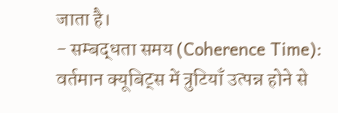जाता है।
- सम्बद्धता समय (Coherence Time): वर्तमान क्यूबिट्स में त्रुटियाँ उत्पन्न होने से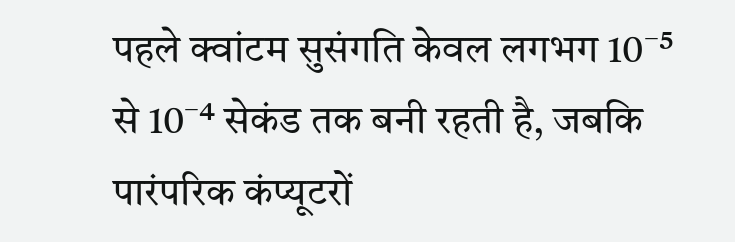पहले क्वांटम सुसंगति केवल लगभग 10⁻⁵ से 10⁻⁴ सेकंड तक बनी रहती है, जबकि पारंपरिक कंप्यूटरों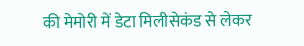की मेमोरी में डेटा मिलीसेकंड से लेकर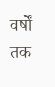वर्षों तक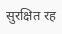सुरक्षित रह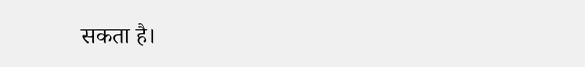सकता है।